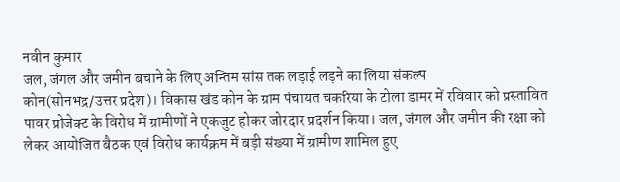नवीन कुमार
जल, जंगल और जमीन बचाने के लिए अन्तिम सांस तक लड़ाई लड़ने का लिया संकल्प
कोन(सोनभद्र/उत्तर प्रदेश)। विकास खंड कोन के ग्राम पंचायत चकरिया के टोला डामर में रविवार को प्रस्तावित पावर प्रोजेक्ट के विरोध में ग्रामीणों ने एकजुट होकर जोरदार प्रदर्शन किया। जल, जंगल और जमीन की रक्षा को लेकर आयोजित बैठक एवं विरोध कार्यक्रम में बड़ी संख्या में ग्रामीण शामिल हुए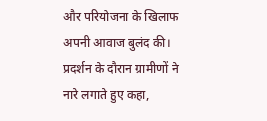और परियोजना के खिलाफ अपनी आवाज बुलंद की।
प्रदर्शन के दौरान ग्रामीणों ने नारे लगाते हुए कहा,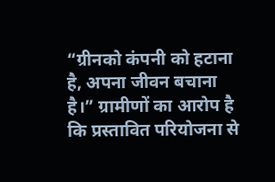“ग्रीनको कंपनी को हटाना है, अपना जीवन बचाना है।” ग्रामीणों का आरोप है कि प्रस्तावित परियोजना से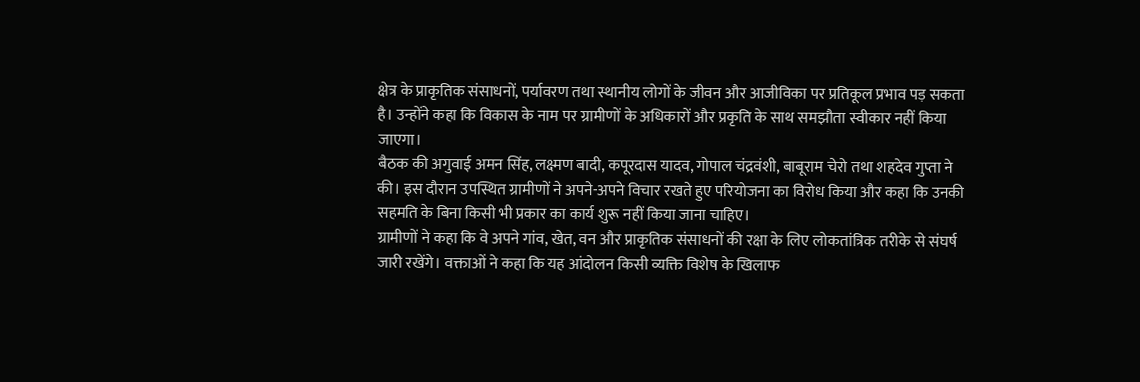क्षेत्र के प्राकृतिक संसाधनों, पर्यावरण तथा स्थानीय लोगों के जीवन और आजीविका पर प्रतिकूल प्रभाव पड़ सकता है। उन्होंने कहा कि विकास के नाम पर ग्रामीणों के अधिकारों और प्रकृति के साथ समझौता स्वीकार नहीं किया जाएगा।
बैठक की अगुवाई अमन सिंह, लक्ष्मण बादी, कपूरदास यादव, गोपाल चंद्रवंशी, बाबूराम चेरो तथा शहदेव गुप्ता ने की। इस दौरान उपस्थित ग्रामीणों ने अपने-अपने विचार रखते हुए परियोजना का विरोध किया और कहा कि उनकी सहमति के बिना किसी भी प्रकार का कार्य शुरू नहीं किया जाना चाहिए।
ग्रामीणों ने कहा कि वे अपने गांव, खेत, वन और प्राकृतिक संसाधनों की रक्षा के लिए लोकतांत्रिक तरीके से संघर्ष जारी रखेंगे। वक्ताओं ने कहा कि यह आंदोलन किसी व्यक्ति विशेष के खिलाफ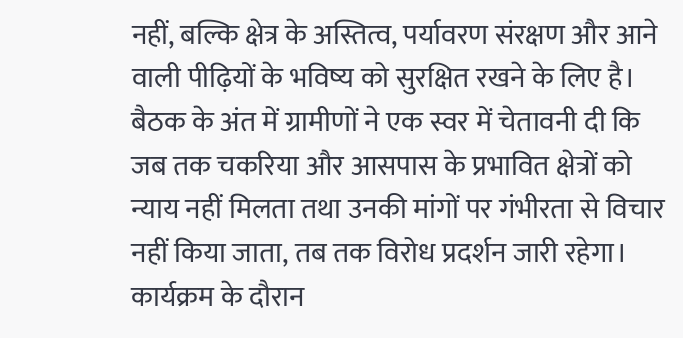नहीं, बल्कि क्षेत्र के अस्तित्व, पर्यावरण संरक्षण और आने वाली पीढ़ियों के भविष्य को सुरक्षित रखने के लिए है।
बैठक के अंत में ग्रामीणों ने एक स्वर में चेतावनी दी कि जब तक चकरिया और आसपास के प्रभावित क्षेत्रों को न्याय नहीं मिलता तथा उनकी मांगों पर गंभीरता से विचार नहीं किया जाता, तब तक विरोध प्रदर्शन जारी रहेगा।
कार्यक्रम के दौरान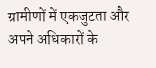ग्रामीणों में एकजुटता और अपने अधिकारों के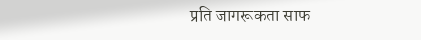प्रति जागरूकता साफ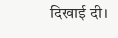दिखाई दी।